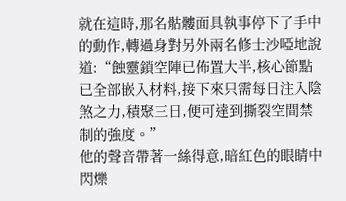就在這時,那名骷髏面具執事停下了手中的動作,轉過身對另外兩名修士沙啞地說道:“蝕靈鎖空陣已佈置大半,核心節點已全部嵌入材料,接下來只需每日注入陰煞之力,積聚三日,便可達到撕裂空間禁制的強度。”
他的聲音帶著一絲得意,暗紅色的眼睛中閃爍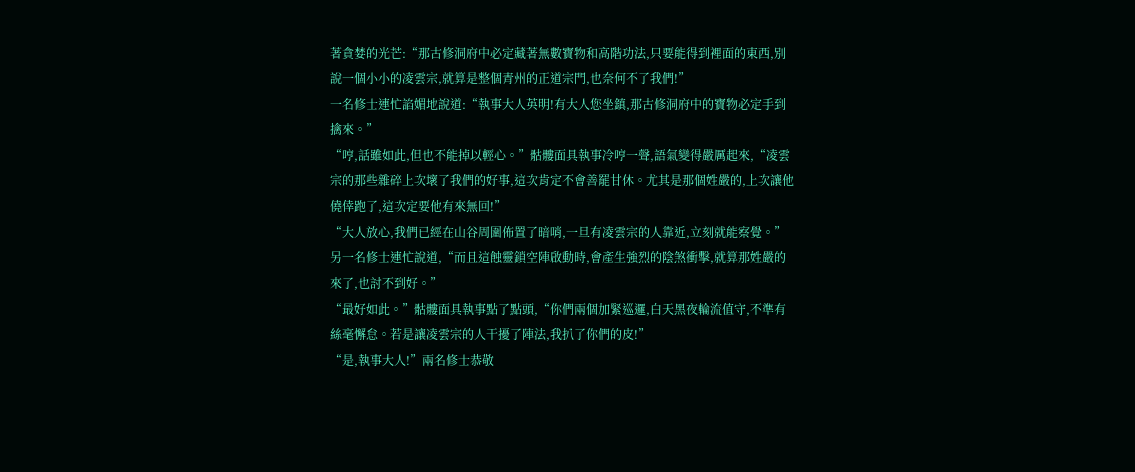著貪婪的光芒:“那古修洞府中必定藏著無數寶物和高階功法,只要能得到裡面的東西,別說一個小小的凌雲宗,就算是整個青州的正道宗門,也奈何不了我們!”
一名修士連忙諂媚地說道:“執事大人英明!有大人您坐鎮,那古修洞府中的寶物必定手到擒來。”
“哼,話雖如此,但也不能掉以輕心。”骷髏面具執事冷哼一聲,語氣變得嚴厲起來,“凌雲宗的那些雜碎上次壞了我們的好事,這次肯定不會善罷甘休。尤其是那個姓嚴的,上次讓他僥倖跑了,這次定要他有來無回!”
“大人放心,我們已經在山谷周圍佈置了暗哨,一旦有凌雲宗的人靠近,立刻就能察覺。”另一名修士連忙說道,“而且這蝕靈鎖空陣啟動時,會產生強烈的陰煞衝擊,就算那姓嚴的來了,也討不到好。”
“最好如此。”骷髏面具執事點了點頭,“你們兩個加緊巡邏,白天黑夜輪流值守,不準有絲毫懈怠。若是讓凌雲宗的人干擾了陣法,我扒了你們的皮!”
“是,執事大人!”兩名修士恭敬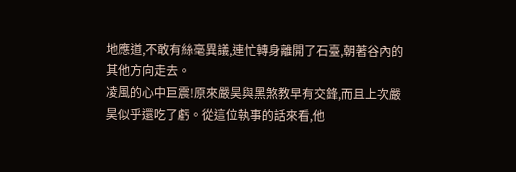地應道,不敢有絲毫異議,連忙轉身離開了石臺,朝著谷內的其他方向走去。
凌風的心中巨震!原來嚴昊與黑煞教早有交鋒,而且上次嚴昊似乎還吃了虧。從這位執事的話來看,他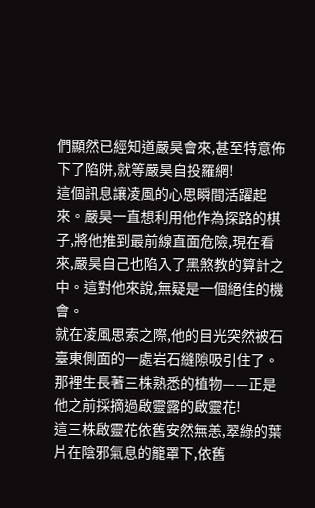們顯然已經知道嚴昊會來,甚至特意佈下了陷阱,就等嚴昊自投羅網!
這個訊息讓凌風的心思瞬間活躍起來。嚴昊一直想利用他作為探路的棋子,將他推到最前線直面危險,現在看來,嚴昊自己也陷入了黑煞教的算計之中。這對他來說,無疑是一個絕佳的機會。
就在凌風思索之際,他的目光突然被石臺東側面的一處岩石縫隙吸引住了。那裡生長著三株熟悉的植物——正是他之前採摘過啟靈露的啟靈花!
這三株啟靈花依舊安然無恙,翠綠的葉片在陰邪氣息的籠罩下,依舊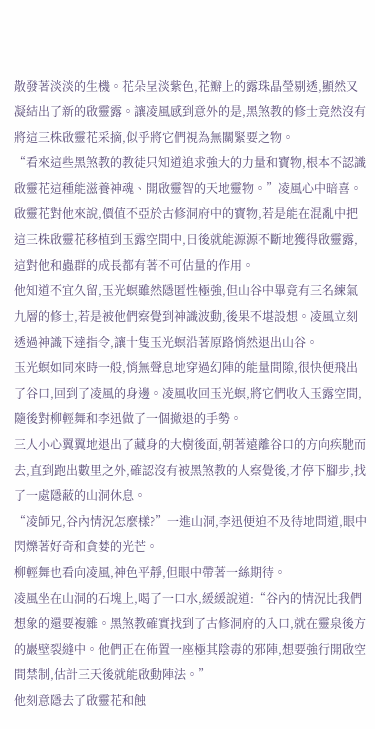散發著淡淡的生機。花朵呈淡紫色,花瓣上的露珠晶瑩剔透,顯然又凝結出了新的啟靈露。讓凌風感到意外的是,黑煞教的修士竟然沒有將這三株啟靈花采摘,似乎將它們視為無關緊要之物。
“看來這些黑煞教的教徒只知道追求強大的力量和寶物,根本不認識啟靈花這種能滋養神魂、開啟靈智的天地靈物。”凌風心中暗喜。啟靈花對他來說,價值不亞於古修洞府中的寶物,若是能在混亂中把這三株啟靈花移植到玉露空間中,日後就能源源不斷地獲得啟靈露,這對他和蟲群的成長都有著不可估量的作用。
他知道不宜久留,玉光螟雖然隱匿性極強,但山谷中畢竟有三名練氣九層的修士,若是被他們察覺到神識波動,後果不堪設想。凌風立刻透過神識下達指令,讓十隻玉光螟沿著原路悄然退出山谷。
玉光螟如同來時一般,悄無聲息地穿過幻陣的能量間隙,很快便飛出了谷口,回到了凌風的身邊。凌風收回玉光螟,將它們收入玉露空間,隨後對柳輕舞和李迅做了一個撤退的手勢。
三人小心翼翼地退出了藏身的大樹後面,朝著遠離谷口的方向疾馳而去,直到跑出數里之外,確認沒有被黑煞教的人察覺後,才停下腳步,找了一處隱蔽的山洞休息。
“凌師兄,谷內情況怎麼樣?”一進山洞,李迅便迫不及待地問道,眼中閃爍著好奇和貪婪的光芒。
柳輕舞也看向凌風,神色平靜,但眼中帶著一絲期待。
凌風坐在山洞的石塊上,喝了一口水,緩緩說道:“谷內的情況比我們想象的還要複雜。黑煞教確實找到了古修洞府的入口,就在靈泉後方的巖壁裂縫中。他們正在佈置一座極其陰毒的邪陣,想要強行開啟空間禁制,估計三天後就能啟動陣法。”
他刻意隱去了啟靈花和蝕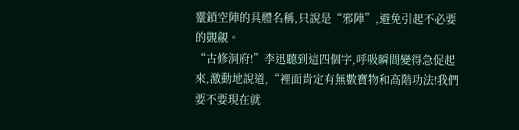靈鎖空陣的具體名稱,只說是“邪陣”,避免引起不必要的覬覦。
“古修洞府!”李迅聽到這四個字,呼吸瞬間變得急促起來,激動地說道,“裡面肯定有無數寶物和高階功法!我們要不要現在就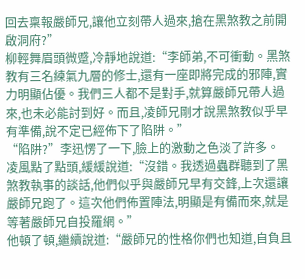回去稟報嚴師兄,讓他立刻帶人過來,搶在黑煞教之前開啟洞府?”
柳輕舞眉頭微蹙,冷靜地說道:“李師弟,不可衝動。黑煞教有三名練氣九層的修士,還有一座即將完成的邪陣,實力明顯佔優。我們三人都不是對手,就算嚴師兄帶人過來,也未必能討到好。而且,凌師兄剛才說黑煞教似乎早有準備,說不定已經佈下了陷阱。”
“陷阱?”李迅愣了一下,臉上的激動之色淡了許多。
凌風點了點頭,緩緩說道:“沒錯。我透過蟲群聽到了黑煞教執事的談話,他們似乎與嚴師兄早有交鋒,上次還讓嚴師兄跑了。這次他們佈置陣法,明顯是有備而來,就是等著嚴師兄自投羅網。”
他頓了頓,繼續說道:“嚴師兄的性格你們也知道,自負且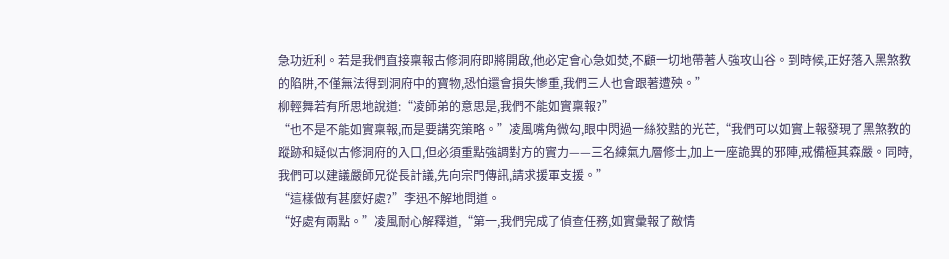急功近利。若是我們直接稟報古修洞府即將開啟,他必定會心急如焚,不顧一切地帶著人強攻山谷。到時候,正好落入黑煞教的陷阱,不僅無法得到洞府中的寶物,恐怕還會損失慘重,我們三人也會跟著遭殃。”
柳輕舞若有所思地說道:“凌師弟的意思是,我們不能如實稟報?”
“也不是不能如實稟報,而是要講究策略。”凌風嘴角微勾,眼中閃過一絲狡黠的光芒,“我們可以如實上報發現了黑煞教的蹤跡和疑似古修洞府的入口,但必須重點強調對方的實力——三名練氣九層修士,加上一座詭異的邪陣,戒備極其森嚴。同時,我們可以建議嚴師兄從長計議,先向宗門傳訊,請求援軍支援。”
“這樣做有甚麼好處?”李迅不解地問道。
“好處有兩點。”凌風耐心解釋道,“第一,我們完成了偵查任務,如實彙報了敵情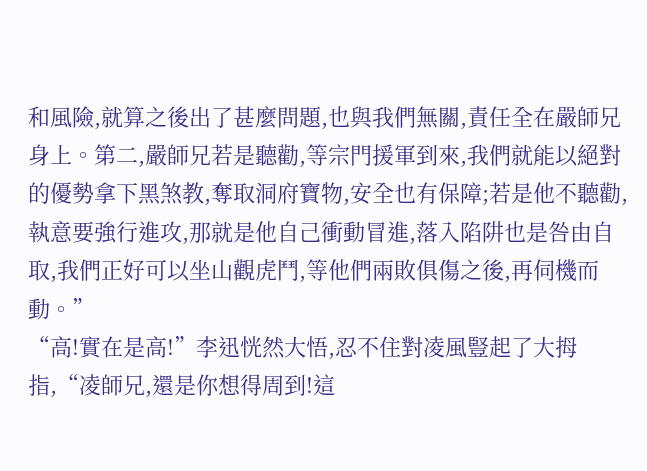和風險,就算之後出了甚麼問題,也與我們無關,責任全在嚴師兄身上。第二,嚴師兄若是聽勸,等宗門援軍到來,我們就能以絕對的優勢拿下黑煞教,奪取洞府寶物,安全也有保障;若是他不聽勸,執意要強行進攻,那就是他自己衝動冒進,落入陷阱也是咎由自取,我們正好可以坐山觀虎鬥,等他們兩敗俱傷之後,再伺機而動。”
“高!實在是高!”李迅恍然大悟,忍不住對凌風豎起了大拇指,“凌師兄,還是你想得周到!這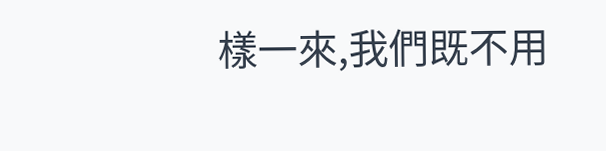樣一來,我們既不用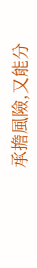承擔風險,又能分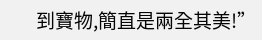到寶物,簡直是兩全其美!”